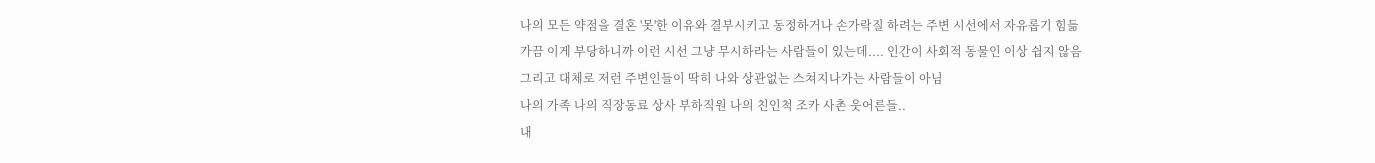나의 모든 약점을 결혼 '못'한 이유와 결부시키고 동정하거나 손가락질 하려는 주변 시선에서 자유롭기 힘듦
가끔 이게 부당하니까 이런 시선 그냥 무시하라는 사람들이 있는데.... 인간이 사회적 동물인 이상 쉽지 않음
그리고 대체로 저런 주변인들이 딱히 나와 상관없는 스쳐지나가는 사람들이 아님
나의 가족 나의 직장동료 상사 부하직원 나의 친인척 조카 사촌 웃어른들..
내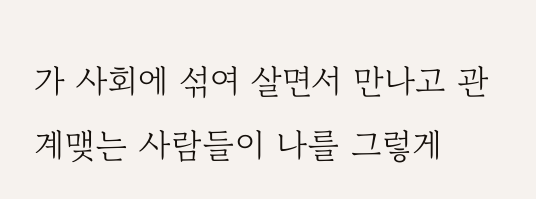가 사회에 섞여 살면서 만나고 관계맺는 사람들이 나를 그렇게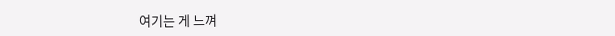여기는 게 느껴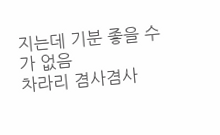지는데 기분 좋을 수가 없음
차라리 겸사겸사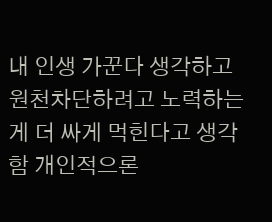내 인생 가꾼다 생각하고 원천차단하려고 노력하는 게 더 싸게 먹힌다고 생각함 개인적으론